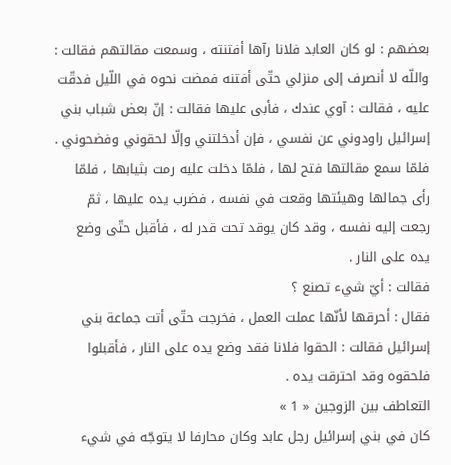بعضهم : لو كان العابد فلانا رآها أفتنته ، وسمعت مقالتهم فقالت : واللّه لا أنصرف إلى منزلي حتّى أفتنه فمضت نحوه في اللّيل فدقّت عليه ، فقالت : آوي عندك ، فأبى عليها فقالت : إنّ بعض شباب بني إسرائيل راودوني عن نفسي ، فإن أدخلتني وإلّا لحقوني وفضحوني .
فلمّا سمع مقالتها فتح لها ، فلمّا دخلت عليه رمت بثيابها ، فلمّا رأى جمالها وهيئتها وقعت في نفسه ، فضرب يده عليها ، ثمّ رجعت إليه نفسه ، وقد كان يوقد تحت قدر له ، فأقبل حتّى وضع يده على النار .
فقالت : أيّ شيء تصنع ؟
فقال : أحرقها لأنّها عملت العمل ، فخرجت حتّى أتت جماعة بني إسرائيل فقالت : الحقوا فلانا فقد وضع يده على النار ، فأقبلوا فلحقوه وقد احترقت يده .
التعاطف بين الزوجين « 1 »
كان في بني إسرائيل رجل عابد وكان محارفا لا يتوجّه في شيء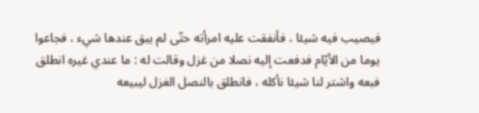فيصيب فيه شيئا ، فأنفقت عليه امرأته حتّى لم يبق عندها شيء ، فجاعوا يوما من الأيّام فدفعت إليه نصلا من غزل وقالت له : ما عندي غيره انطلق فبعه واشتر لنا شيئا نأكله ، فانطلق بالنصل الغزل ليبيعه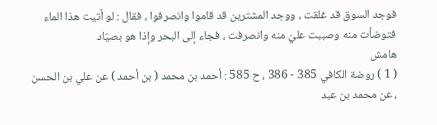فوجد السوق قد غلقت ، ووجد المشترين قد قاموا وانصرفوا ، فقال : لو أتيت هذا الماء فتوضأت منه وصببت عليّ منه وانصرفت ، فجاء إلى البحر وإذا هو بصيّاد
هامش
( 1 ) روضة الكافي 385 - 386 ، ح 585 : أحمد بن محمد ( بن أحمد ) عن علي بن الحسن ، عن محمد بن عبد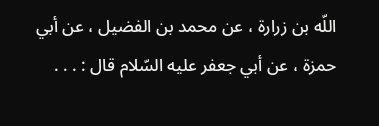اللّه بن زرارة ، عن محمد بن الفضيل ، عن أبي حمزة ، عن أبي جعفر عليه السّلام قال : . . .